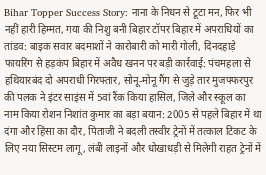Bihar Topper Success Story: नाना के निधन से टूटा मन, फिर भी नहीं हारी हिम्मत, गया की निशु बनी बिहार टॉपर बिहार में अपराधियों का तांडव: बाइक सवार बदमाशों ने कारोबारी को मारी गोली, दिनदहाड़े फायरिंग से हड़कंप बिहार में अवैध खनन पर बड़ी कार्रवाई: पंचमहला से हथियारबंद दो अपराधी गिरफ्तार, सोनू-मोनू गैंग से जुड़े तार मुजफ्फरपुर की पलक ने इंटर साइंस में 5वां रैंक किया हासिल, जिले और स्कूल का नाम किया रोशन निशांत कुमार का बड़ा बयान: 2005 से पहले बिहार में था दंगा और हिंसा का दौर, पिताजी ने बदली तस्वीर ट्रेनों में तत्काल टिकट के लिए नया सिस्टम लागू, लंबी लाइनों और धोखाधड़ी से मिलेगी राहत ट्रेनों में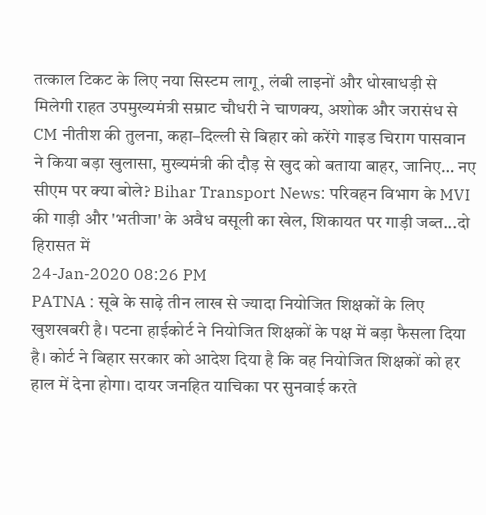तत्काल टिकट के लिए नया सिस्टम लागू, लंबी लाइनों और धोखाधड़ी से मिलेगी राहत उपमुख्यमंत्री सम्राट चौधरी ने चाणक्य, अशोक और जरासंध से CM नीतीश की तुलना, कहा–दिल्ली से बिहार को करेंगे गाइड चिराग पासवान ने किया बड़ा खुलासा, मुख्यमंत्री की दौड़ से खुद को बताया बाहर, जानिए… नए सीएम पर क्या बोले? Bihar Transport News: परिवहन विभाग के MVI की गाड़ी और 'भतीजा' के अवैध वसूली का खेल, शिकायत पर गाड़ी जब्त...दो हिरासत में
24-Jan-2020 08:26 PM
PATNA : सूबे के साढ़े तीन लाख से ज्यादा नियोजित शिक्षकों के लिए खुशखबरी है। पटना हाईकोर्ट ने नियोजित शिक्षकों के पक्ष में बड़ा फैसला दिया है। कोर्ट ने बिहार सरकार को आदेश दिया है कि वह नियोजित शिक्षकों को हर हाल में देना होगा। दायर जनहित याचिका पर सुनवाई करते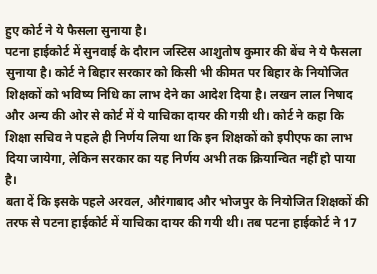हुए कोर्ट ने ये फैसला सुनाया है।
पटना हाईकोर्ट में सुनवाई के दौरान जस्टिस आशुतोष कुमार की बेंच ने ये फैसला सुनाया है। कोर्ट ने बिहार सरकार को किसी भी कीमत पर बिहार के नियोजित शिक्षकों को भविष्य निधि का लाभ देने का आदेश दिया है। लखन लाल निषाद और अन्य की ओर से कोर्ट में ये याचिका दायर की गय़ी थी। कोर्ट ने कहा कि शिक्षा सचिव ने पहले ही निर्णय लिया था कि इन शिक्षकों को इपीएफ का लाभ दिया जायेगा, लेकिन सरकार का यह निर्णय अभी तक क्रियान्वित नहीं हो पाया है।
बता दें कि इसके पहले अरवल, औरंगाबाद और भोजपुर के नियोजित शिक्षकों की तरफ से पटना हाईकोर्ट में याचिका दायर की गयी थी। तब पटना हाईकोर्ट ने 17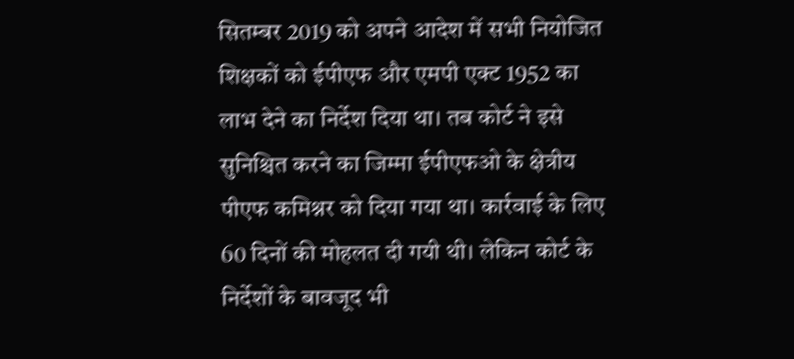सितम्बर 2019 को अपने आदेश में सभी नियोजित शिक्षकों को ईपीएफ और एमपी एक्ट 1952 का लाभ देने का निर्देश दिया था। तब कोर्ट ने इसे सुनिश्चित करने का जिम्मा ईपीएफओ के क्षेत्रीय पीएफ कमिश्नर को दिया गया था। कार्रवाई के लिए 60 दिनों की मोहलत दी गयी थी। लेकिन कोर्ट के निर्देशों के बावजूद भी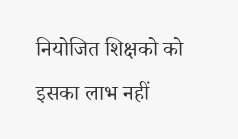नियोजित शिक्षको को इसका लाभ नहीं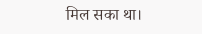मिल सका था।